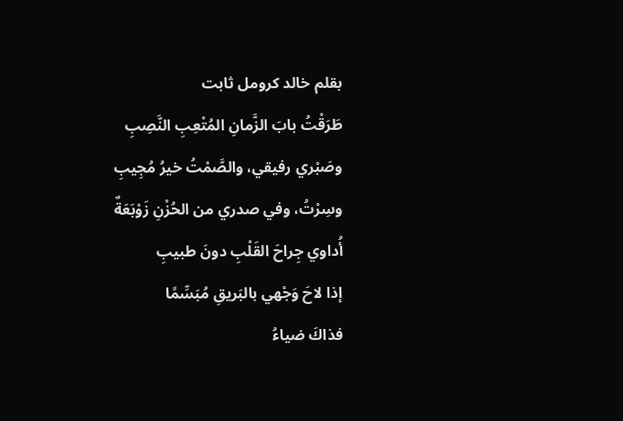بقلم خالد كرومل ثابت
طَرَقْتُ بابَ الزَّمانِ المُتْعِبِ النَّصِبِ
وصَبْري رفيقي، والصَّمْتُ خيرُ مُجِيبِ
وسِرْتُ، وفي صدري من الحُزْنِ زَوْبَعَةٌ
أُداوي جِراحَ القَلْبِ دونَ طبيبِ
إذا لاحَ وَجْهي بالبَريقِ مُبَسِّمًا
فذاكَ ضياءُ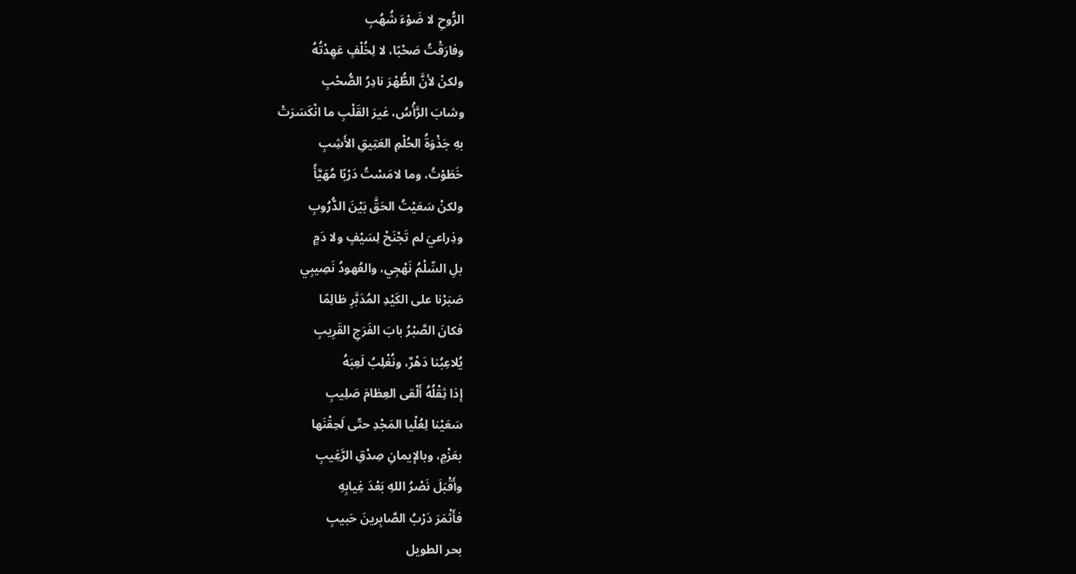الرُّوحِ لا ضَوْءَ شُهُبِ
وفارَقْتُ صَحْبًا، لا لِخُلْفٍ عَهِدْتُهُ
ولكنْ لأنَّ الطُّهْرَ نادِرُ الصُّحْبِ
وشابَ الرَّأْسُ، غيرَ القَلْبِ ما انْكَسَرَتْ
بهِ جَذْوَةُ الحُلْمِ العَتِيقِ الأَشِبِ
خَطَوْتُ، وما لامَسْتُ دَرْبًا مُهَيَّأً
ولكنْ سَعَيْتُ الحَقَّ بَيْنَ الدُّرُوبِ
وذِراعيَ لم تَجْنَحْ لِسَيْفٍ ولا دَمٍ
بلِ السِّلْمُ نَهْجِي، والعُهودُ نَصِيبِي
صَبَرْنا على الكَيْدِ المُدَبَّرِ ظالِمًا
فكانَ الصَّبْرُ بابَ الفَرَجِ القَرِيبِ
يُلاعِبُنا دَهْرٌ، ونُغْلِبُ لَعِبَهُ
إذا ثِقْلُهُ أَلْقى العِظامَ صَلِيبِ
سَعَيْنا لِعُلْيا المَجْدِ حتّى لَحِقْنَها
بعَزْمٍ، وبالإيمانِ صِدْقِ الرَّغِيبِ
وأَقْبَلَ نَصْرُ اللهِ بَعْدَ غِيابِهِ
فأَثْمَرَ دَرْبُ الصَّابِرينَ حَبيبِ
بحر الطويل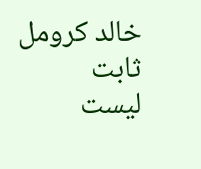خالد كرومل ثابت
ليست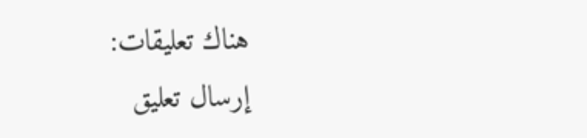هناك تعليقات:
إرسال تعليق